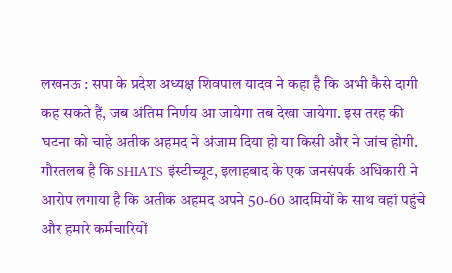लखनऊ : सपा के प्रदेश अध्यक्ष शिवपाल यादव ने कहा है कि अभी कैसे दागी कह सकते हैं, जब अंतिम निर्णय आ जायेगा तब देखा जायेगा. इस तरह की घटना को चाहे अतीक अहमद ने अंजाम दिया हो या किसी और ने जांच होगी.
गौरतलब है कि SHIATS इंस्टीच्यूट, इलाहबाद के एक जनसंपर्क अधिकारी ने आरोप लगाया है कि अतीक अहमद अपने 50-60 आदमियों के साथ वहां पहुंचे और हमारे कर्मचारियों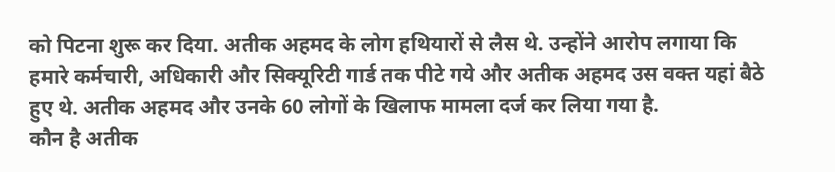को पिटना शुरू कर दिया. अतीक अहमद के लोग हथियारों से लैस थे. उन्होंने आरोप लगाया कि हमारे कर्मचारी, अधिकारी और सिक्यूरिटी गार्ड तक पीटे गये और अतीक अहमद उस वक्त यहां बैठे हुए थे. अतीक अहमद और उनके 60 लोगों के खिलाफ मामला दर्ज कर लिया गया है.
कौन है अतीक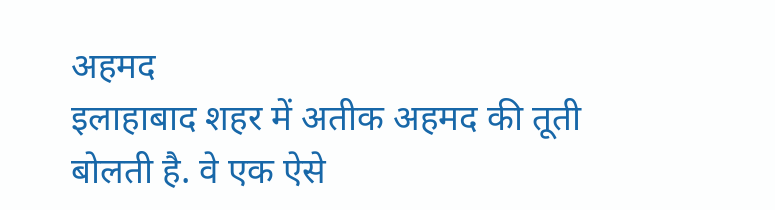अहमद
इलाहाबाद शहर में अतीक अहमद की तूती बोलती है. वे एक ऐसे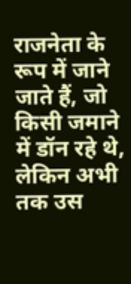राजनेता के रूप में जाने जाते हैं, जो किसी जमाने में डॉन रहे थे, लेकिन अभी तक उस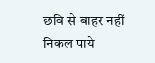छवि से बाहर नहीं निकल पाये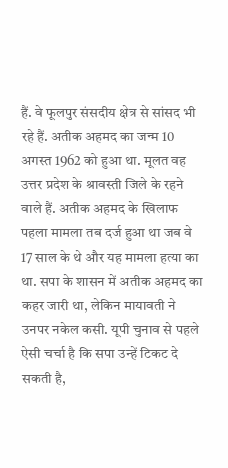हैं. वे फूलपुर संसदीय क्षेत्र से सांसद भी रहे हैं. अतीक अहमद का जन्म 10 अगस्त 1962 को हुआ था. मूलत वह उत्तर प्रदेश के श्रावस्ती जिले के रहने वाले हैं. अतीक अहमद के खिलाफ पहला मामला तब दर्ज हुआ था जब वे 17 साल के थे और यह मामला हत्या का था. सपा के शासन में अतीक अहमद का कहर जारी था, लेकिन मायावती ने उनपर नकेल कसी. यूपी चुनाव से पहले ऐसी चर्चा है कि सपा उन्हें टिकट दे सकती है,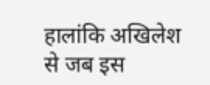हालांकि अखिलेश से जब इस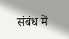संबंध में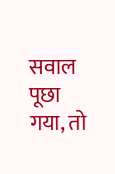सवाल पूछा गया, तो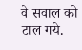वे सवाल को टाल गये.